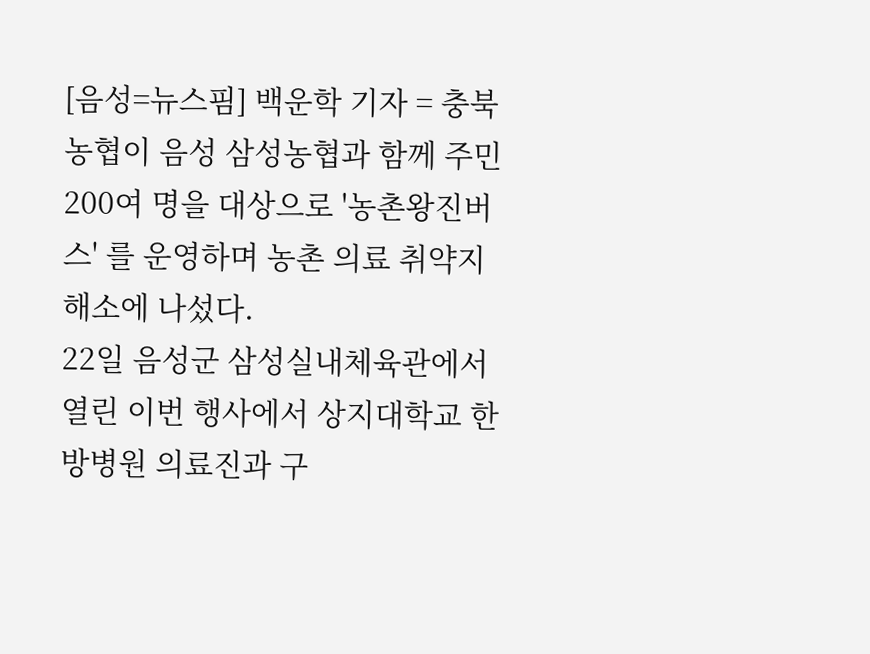[음성=뉴스핌] 백운학 기자 = 충북농협이 음성 삼성농협과 함께 주민 200여 명을 대상으로 '농촌왕진버스' 를 운영하며 농촌 의료 취약지 해소에 나섰다.
22일 음성군 삼성실내체육관에서 열린 이번 행사에서 상지대학교 한방병원 의료진과 구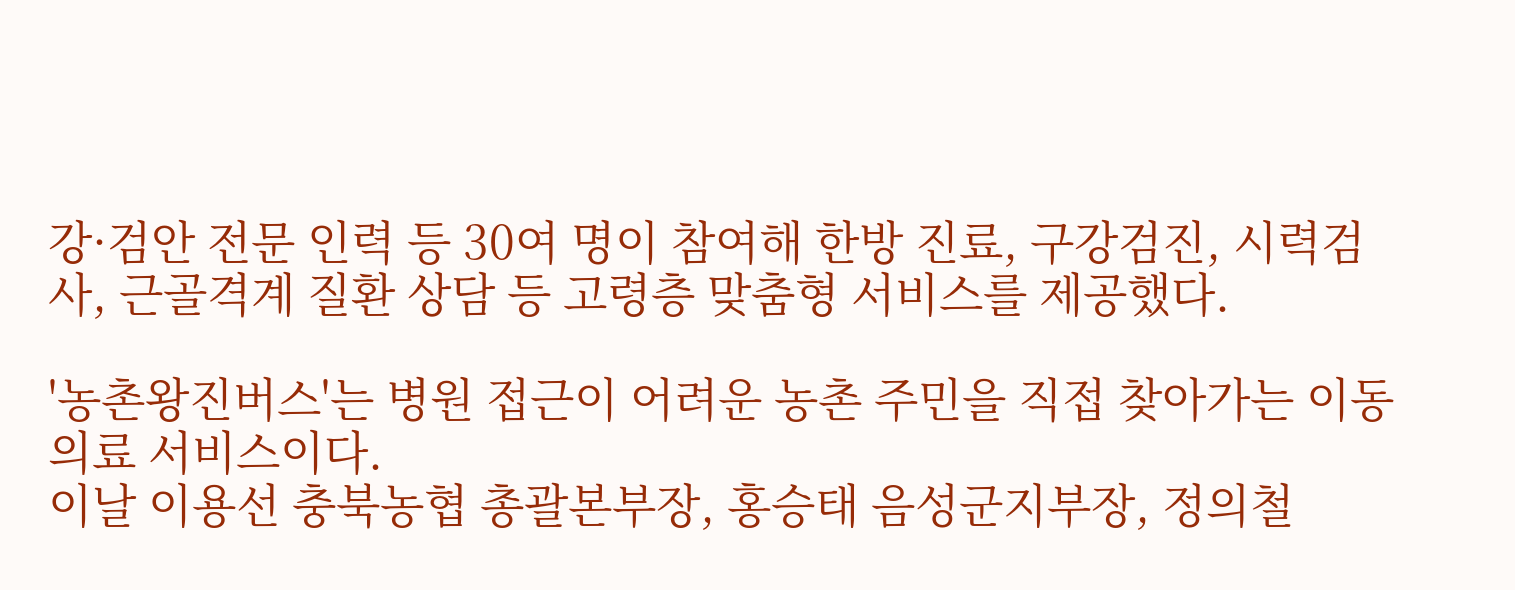강·검안 전문 인력 등 30여 명이 참여해 한방 진료, 구강검진, 시력검사, 근골격계 질환 상담 등 고령층 맞춤형 서비스를 제공했다.

'농촌왕진버스'는 병원 접근이 어려운 농촌 주민을 직접 찾아가는 이동 의료 서비스이다.
이날 이용선 충북농협 총괄본부장, 홍승태 음성군지부장, 정의철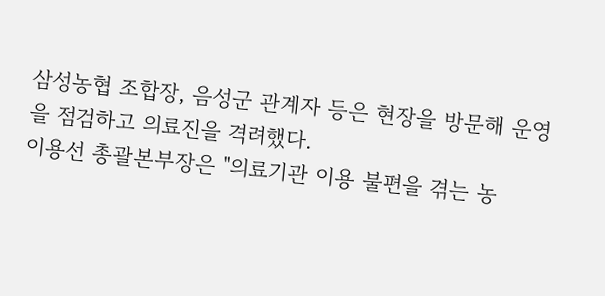삼성농협 조합장, 음성군 관계자 등은 현장을 방문해 운영을 점검하고 의료진을 격려했다.
이용선 총괄본부장은 "의료기관 이용 불편을 겪는 농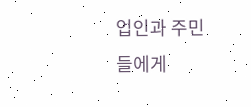업인과 주민들에게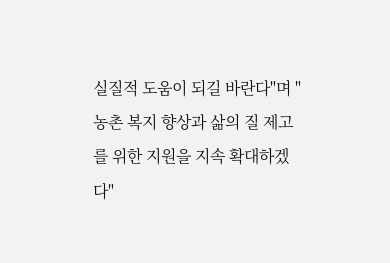실질적 도움이 되길 바란다"며 "농촌 복지 향상과 삶의 질 제고를 위한 지원을 지속 확대하겠다"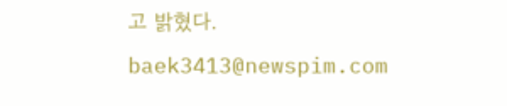고 밝혔다.
baek3413@newspim.com